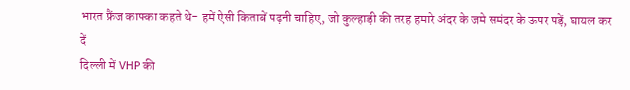भारत फ्रैंज काफ्का कहते थे- हमें ऐसी किताबें पढ़नी चाहिए, जो कुल्हाड़ी की तरह हमारे अंदर के जमे समंदर के ऊपर पड़ें, घायल कर दें
दिल्ली में VHP की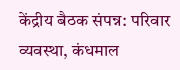केंद्रीय बैठक संपन्न: परिवार व्यवस्था, कंधमाल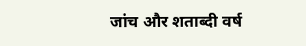जांच और शताब्दी वर्ष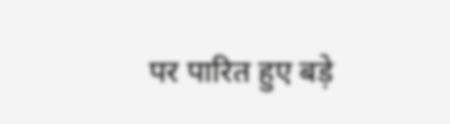पर पारित हुए बड़े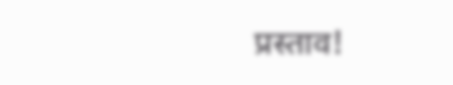प्रस्ताव!